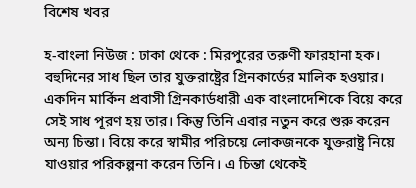বিশেষ খবর

হ-বাংলা নিউজ : ঢাকা থেকে : মিরপুরের তরুণী ফারহানা হক। বহুদিনের সাধ ছিল তার যুক্তরাষ্ট্রের গ্রিনকার্ডের মালিক হওয়ার। একদিন মার্কিন প্রবাসী গ্রিনকার্ডধারী এক বাংলাদেশিকে বিয়ে করে সেই সাধ পূরণ হয় তার। কিন্তু তিনি এবার নতুন করে শুরু করেন অন্য চিন্তা। বিয়ে করে স্বামীর পরিচয়ে লোকজনকে যুক্তরাষ্ট্র নিয়ে যাওয়ার পরিকল্পনা করেন তিনি। এ চিন্তা থেকেই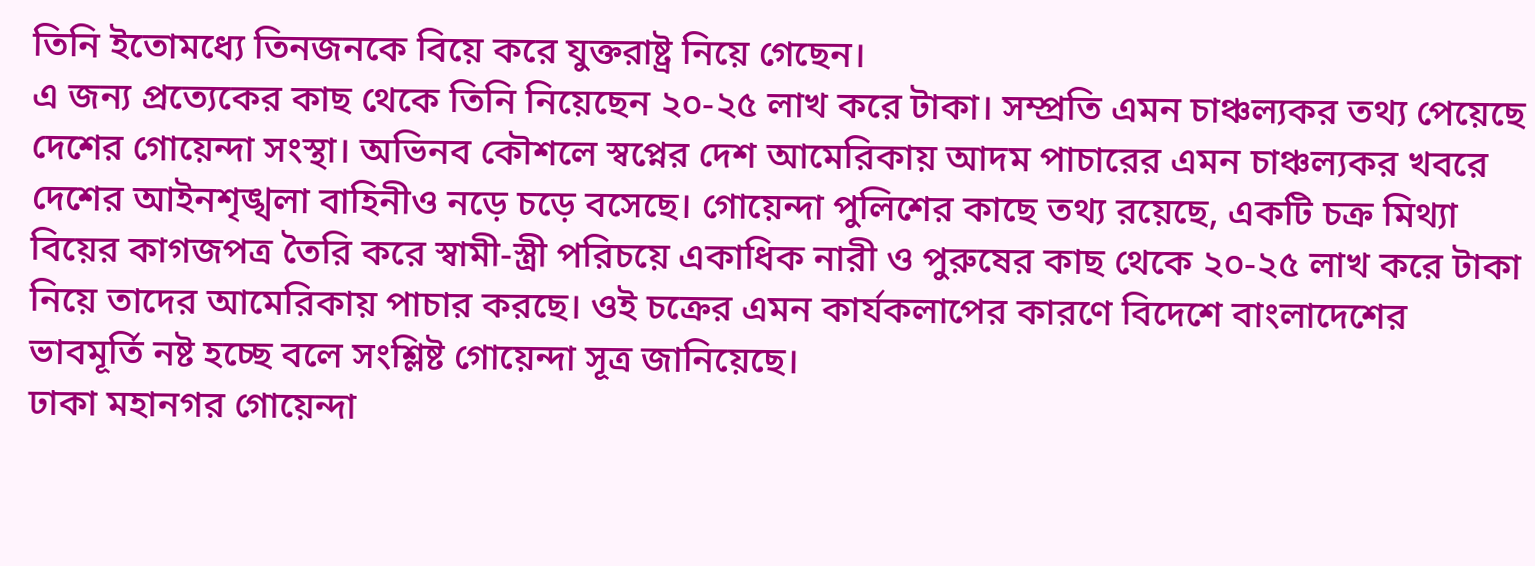তিনি ইতোমধ্যে তিনজনকে বিয়ে করে যুক্তরাষ্ট্র নিয়ে গেছেন।
এ জন্য প্রত্যেকের কাছ থেকে তিনি নিয়েছেন ২০-২৫ লাখ করে টাকা। সম্প্রতি এমন চাঞ্চল্যকর তথ্য পেয়েছে দেশের গোয়েন্দা সংস্থা। অভিনব কৌশলে স্বপ্নের দেশ আমেরিকায় আদম পাচারের এমন চাঞ্চল্যকর খবরে দেশের আইনশৃঙ্খলা বাহিনীও নড়ে চড়ে বসেছে। গোয়েন্দা পুলিশের কাছে তথ্য রয়েছে, একটি চক্র মিথ্যা বিয়ের কাগজপত্র তৈরি করে স্বামী-স্ত্রী পরিচয়ে একাধিক নারী ও পুরুষের কাছ থেকে ২০-২৫ লাখ করে টাকা নিয়ে তাদের আমেরিকায় পাচার করছে। ওই চক্রের এমন কার্যকলাপের কারণে বিদেশে বাংলাদেশের ভাবমূর্তি নষ্ট হচ্ছে বলে সংশ্লিষ্ট গোয়েন্দা সূত্র জানিয়েছে।
ঢাকা মহানগর গোয়েন্দা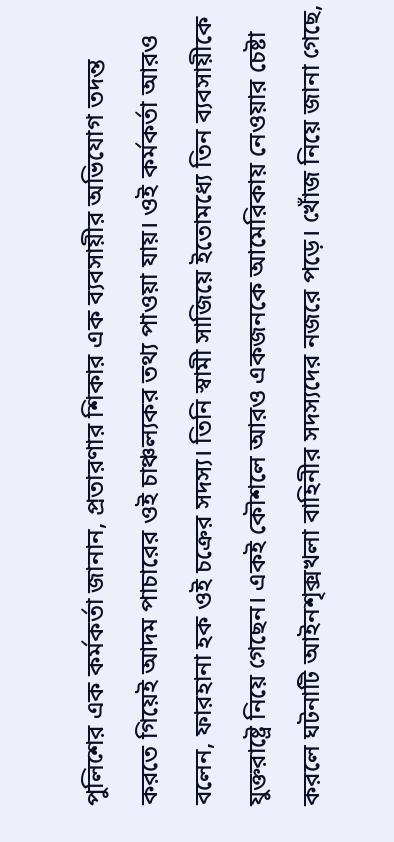পুলিশের এক কর্মকর্তা জানান, প্রতারণার শিকার এক ব্যবসায়ীর অভিযোগ তদন্ত করতে গিয়েই আদম পাচারের ওই চাঞ্চল্যকর তথ্য পাওয়া যায়। ওই কর্মকর্তা আরও বলেন, ফারহানা হক ওই চক্রের সদস্য। তিনি স্বামী সাজিয়ে ইতোমধ্যে তিন ব্যবসায়ীকে যুক্তরাষ্ট্রে নিয়ে গেছেন। একই কৌশলে আরও একজনকে আমেরিকায় নেওয়ার চেষ্টা করলে ঘটনাটি আইনশৃক্সখলা বাহিনীর সদস্যদের নজরে পড়ে। খোঁজ নিয়ে জানা গেছে,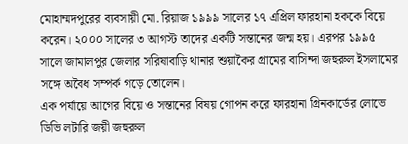মোহাম্মদপুরের ব্যবসায়ী মো. রিয়াজ ১৯৯৯ সালের ১৭ এপ্রিল ফারহানা হককে বিয়ে করেন। ২০০০ সালের ৩ আগস্ট তাদের একটি সন্তানের জন্ম হয়। এরপর ১৯৯৫ সালে জামালপুর জেলার সরিষাবাড়ি থানার শুয়াকৈর গ্রামের বাসিন্দা জহুরুল ইসলামের সঙ্গে অবৈধ সম্পর্ক গড়ে তোলেন।
এক পর্যায়ে আগের বিয়ে ও সন্তানের বিষয় গোপন করে ফারহানা গ্রিনকার্ডের লোভে ডিভি লটারি জয়ী জহুরুল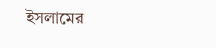ইসলামের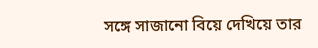সঙ্গে সাজানো বিয়ে দেখিয়ে তার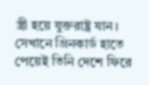স্ত্রী হয়ে যুক্তরাষ্ট্র যান। সেখানে গ্রিনকার্ড হাতে পেয়েই তিনি দেশে ফিরে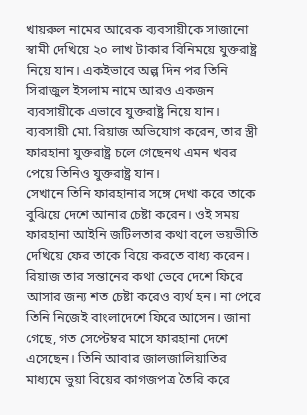খায়রুল নামের আরেক ব্যবসায়ীকে সাজানো স্বামী দেখিয়ে ২০ লাখ টাকার বিনিময়ে যুক্তরাষ্ট্র নিয়ে যান। একইভাবে অল্প দিন পর তিনি সিরাজুল ইসলাম নামে আরও একজন ব্যবসায়ীকে এভাবে যুক্তরাষ্ট্র নিয়ে যান। ব্যবসায়ী মো. রিয়াজ অভিযোগ করেন, তার স্ত্রী ফারহানা যুক্তরাষ্ট্র চলে গেছেনথ এমন খবর পেয়ে তিনিও যুক্তরাষ্ট্র যান।
সেখানে তিনি ফারহানার সঙ্গে দেখা করে তাকে বুঝিয়ে দেশে আনার চেষ্টা করেন। ওই সময় ফারহানা আইনি জটিলতার কথা বলে ভয়ভীতি দেখিয়ে ফের তাকে বিয়ে করতে বাধ্য করেন। রিয়াজ তার সন্তানের কথা ভেবে দেশে ফিরে আসার জন্য শত চেষ্টা করেও ব্যর্থ হন। না পেরে তিনি নিজেই বাংলাদেশে ফিরে আসেন। জানা গেছে, গত সেপ্টেম্বর মাসে ফারহানা দেশে এসেছেন। তিনি আবার জালজালিয়াতির মাধ্যমে ভুয়া বিয়ের কাগজপত্র তৈরি করে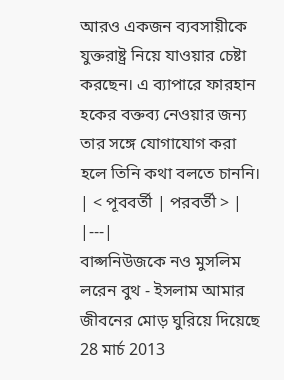আরও একজন ব্যবসায়ীকে যুক্তরাষ্ট্র নিয়ে যাওয়ার চেষ্টা করছেন। এ ব্যাপারে ফারহান হকের বক্তব্য নেওয়ার জন্য তার সঙ্গে যোগাযোগ করা হলে তিনি কথা বলতে চাননি।
| < পূববর্তী | পরবর্তী > |
|---|
বাপ্সনিউজকে নও মুসলিম লরেন বুথ - ইসলাম আমার জীবনের মোড় ঘুরিয়ে দিয়েছে 28 মার্চ 2013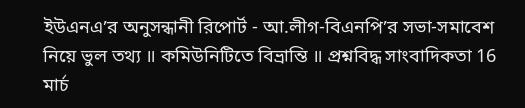ইউএনএ’র অনুসন্ধানী রিপোর্ট - আ.লীগ-বিএনপি’র সভা-সমাবেশ নিয়ে ভুল তথ্য ॥ কমিউনিটিতে বিভ্রান্তি ॥ প্রশ্নবিদ্ধ সাংবাদিকতা 16 মার্চ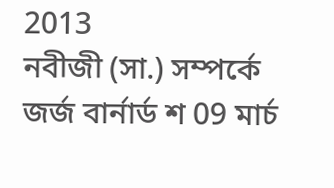2013
নবীজী (সা.) সম্পর্কে জর্জ বার্নার্ড শ 09 মার্চ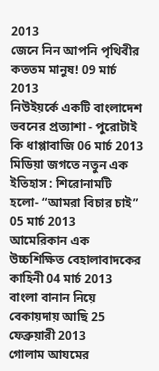2013
জেনে নিন আপনি পৃথিবীর কততম মানুষ! 09 মার্চ 2013
নিউইয়র্কে একটি বাংলাদেশ ভবনের প্রত্যাশা - পুরোটাই কি ধাপ্পাবাজি 06 মার্চ 2013
মিডিয়া জগতে নতুন এক ইতিহাস : শিরোনামটি হলো- “আমরা বিচার চাই” 05 মার্চ 2013
আমেরিকান এক উচ্চশিক্ষিত বেহালাবাদকের কাহিনী 04 মার্চ 2013
বাংলা বানান নিয়ে বেকায়দায় আছি 25 ফেব্রুয়ারী 2013
গোলাম আযমের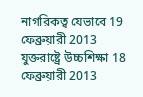নাগরিকত্ব যেভাবে 19 ফেব্রুয়ারী 2013
যুক্তরাষ্ট্রে উচ্চশিক্ষা 18 ফেব্রুয়ারী 2013